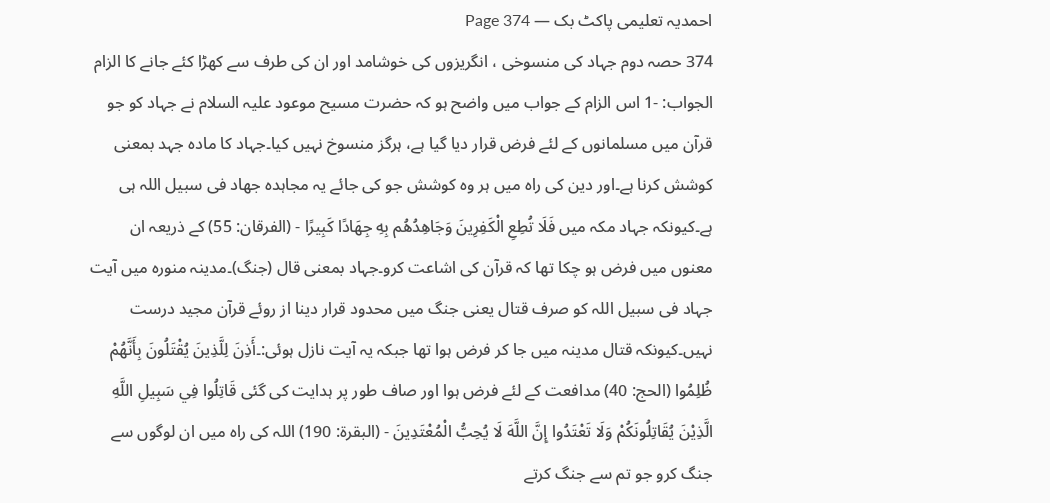احمدیہ تعلیمی پاکٹ بک — Page 374
374 حصہ دوم جہاد کی منسوخی ، انگریزوں کی خوشامد اور ان کی طرف سے کھڑا کئے جانے کا الزام الجواب: -1 اس الزام کے جواب میں واضح ہو کہ حضرت مسیح موعود علیہ السلام نے جہاد کو جو قرآن میں مسلمانوں کے لئے فرض قرار دیا گیا ہے، ہرگز منسوخ نہیں کیا۔جہاد کا مادہ جہد بمعنی کوشش کرنا ہے۔اور دین کی راہ میں ہر وہ کوشش جو کی جائے یہ مجاہدہ جهاد فی سبیل اللہ ہی ہے۔کیونکہ جہاد مکہ میں فَلَا تُطِعِ الْكَفِرِينَ وَجَاهِدُهُم بِهِ جِهَادًا كَبِيرًا - (الفرقان: 55) کے ذریعہ ان معنوں میں فرض ہو چکا تھا کہ قرآن کی اشاعت کرو۔جہاد بمعنی قال (جنگ)۔مدینہ منورہ میں آیت جہاد فی سبیل اللہ کو صرف قتال یعنی جنگ میں محدود قرار دینا از روئے قرآن مجید درست نہیں۔کیونکہ قتال مدینہ میں جا کر فرض ہوا تھا جبکہ یہ آیت نازل ہوئی:۔أَذِنَ لِلَّذِينَ يُقْتَلُونَ بِأَنَّهُمْ ظُلِمُوا (الحج: 40) مدافعت کے لئے فرض ہوا اور صاف طور پر ہدایت کی گئی قَاتِلُوا فِي سَبِيلِ اللَّهِ الَّذِيْنَ يُقَاتِلُونَكُمْ وَلَا تَعْتَدُوا إِنَّ اللَّهَ لَا يُحِبُّ الْمُعْتَدِينَ - (البقرة: 190) اللہ کی راہ میں ان لوگوں سے جنگ کرو جو تم سے جنگ کرتے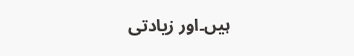ہیں۔اور زیادتی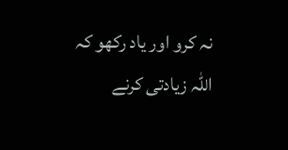نہ کرو اور یاد رکھو کہ اللہ زیادتی کرنے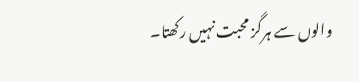والوں سے ہرگز محبت نہیں رکھتا۔